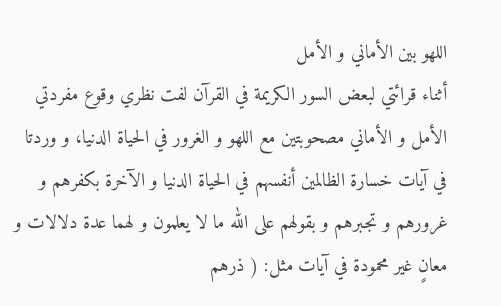اللهو بين الأماني و الأمل
أثناء قرائتي لبعض السور الكريمة في القرآن لفت نظري وقوع مفردتي الأمل و الأماني مصحوبتين مع اللهو و الغرور في الحياة الدنيا، و وردتا في آيات خسارة الظالمين أنفسهم في الحياة الدنيا و الآخرة بكفرهم و غرورهم و تجبرهم و بقولهم على الله ما لا يعلمون و لهما عدة دلالات و معانٍ غير محمودة في آيات مثل: ( ذرهم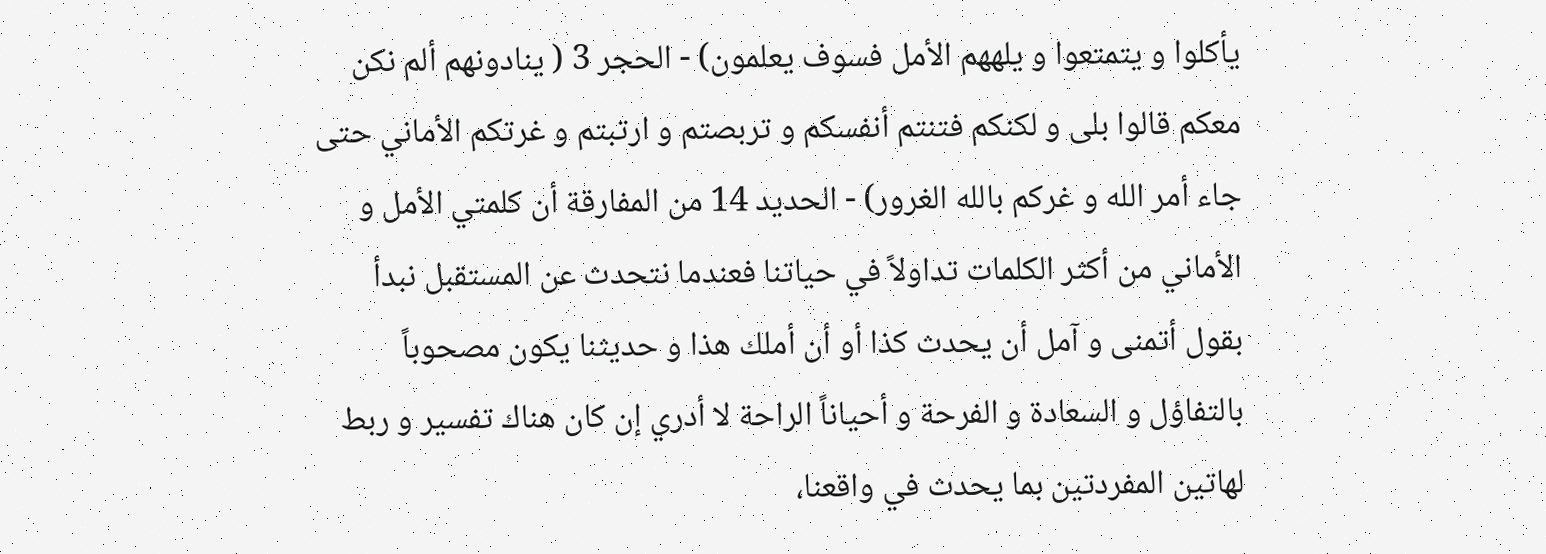يأكلوا و يتمتعوا و يلههم الأمل فسوف يعلمون) - الحجر 3 ( ينادونهم ألم نكن معكم قالوا بلى و لكنكم فتنتم أنفسكم و تربصتم و ارتبتم و غرتكم الأماني حتى جاء أمر الله و غركم بالله الغرور) - الحديد 14 من المفارقة أن كلمتي الأمل و الأماني من أكثر الكلمات تداولاً في حياتنا فعندما نتحدث عن المستقبل نبدأ بقول أتمنى و آمل أن يحدث كذا أو أن أملك هذا و حديثنا يكون مصحوباً بالتفاؤل و السعادة و الفرحة و أحياناً الراحة لا أدري إن كان هناك تفسير و ربط لهاتين المفردتين بما يحدث في واقعنا،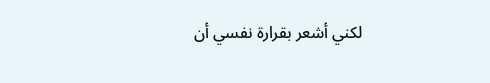لكني أشعر بقرارة نفسي أن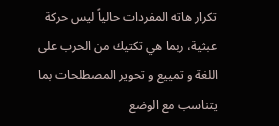تكرار هاته المفردات حالياً ليس حركة عبثية، ربما هي تكتيك من الحرب على اللغة و تمييع و تحوير المصطلحات بما يتناسب مع الوضع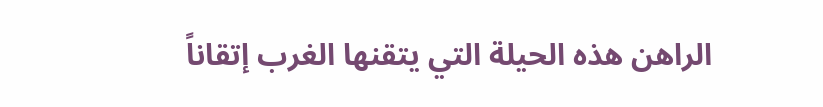الراهن هذه الحيلة التي يتقنها الغرب إتقاناً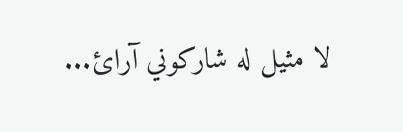لا مثيل له شاركوني آرائ...